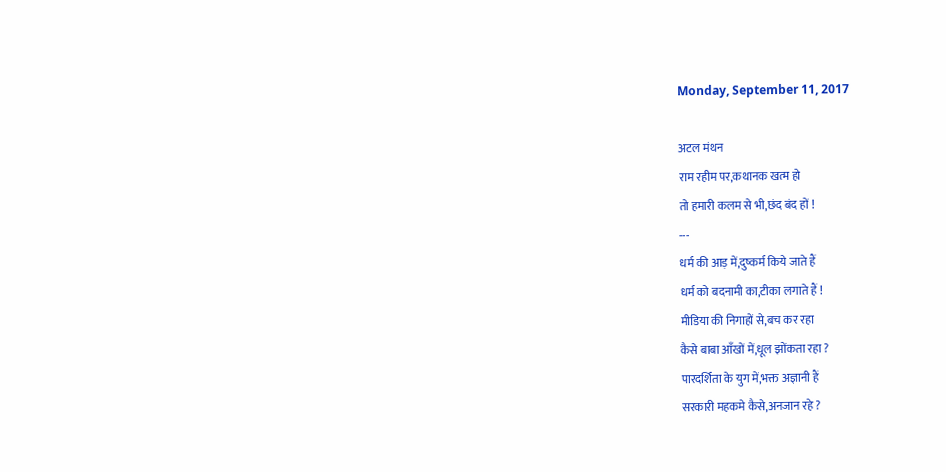Monday, September 11, 2017

अटल मंथन
राम रहीम पर,कथानक खत्म हो
तो हमारी कलम से भी,छंद बंद हों !
---
धर्म की आड़ में,दुष्कर्म किये जाते हैं
धर्म को बदनामी का,टीका लगाते हैं !
मीडिया की निगाहों से,बच कर रहा
कैसे बाबा आँखों में,धूल झोंकता रहा ?
पारदर्शिता के युग में,भक्त अज्ञानी हैं
सरकारी महकमे कैसे,अनजान रहे ?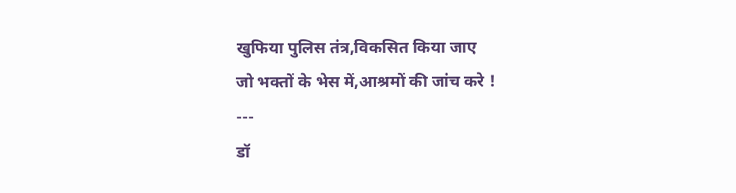खुफिया पुलिस तंत्र,विकसित किया जाए
जो भक्तों के भेस में,आश्रमों की जांच करे !
---
डॉ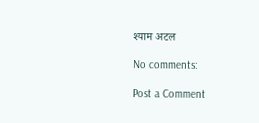श्याम अटल

No comments:

Post a Comment